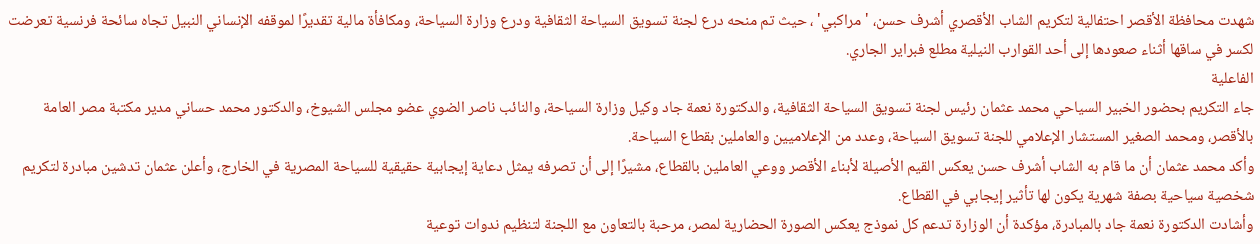شهدت محافظة الأقصر احتفالية لتكريم الشاب الأقصري أشرف حسن، 'مراكبي' ، حيث تم منحه درع لجنة تسويق السياحة الثقافية ودرع وزارة السياحة، ومكافأة مالية تقديرًا لموقفه الإنساني النبيل تجاه سائحة فرنسية تعرضت لكسر في ساقها أثناء صعودها إلى أحد القوارب النيلية مطلع فبراير الجاري.
الفاعلية
جاء التكريم بحضور الخبير السياحي محمد عثمان رئيس لجنة تسويق السياحة الثقافية، والدكتورة نعمة جاد وكيل وزارة السياحة، والنائب ناصر الضوي عضو مجلس الشيوخ، والدكتور محمد حساني مدير مكتبة مصر العامة بالأقصر، ومحمد الصغير المستشار الإعلامي للجنة تسويق السياحة، وعدد من الإعلاميين والعاملين بقطاع السياحة.
وأكد محمد عثمان أن ما قام به الشاب أشرف حسن يعكس القيم الأصيلة لأبناء الأقصر ووعي العاملين بالقطاع، مشيرًا إلى أن تصرفه يمثل دعاية إيجابية حقيقية للسياحة المصرية في الخارج، وأعلن عثمان تدشين مبادرة لتكريم شخصية سياحية بصفة شهرية يكون لها تأثير إيجابي في القطاع.
وأشادت الدكتورة نعمة جاد بالمبادرة، مؤكدة أن الوزارة تدعم كل نموذج يعكس الصورة الحضارية لمصر، مرحبة بالتعاون مع اللجنة لتنظيم ندوات توعية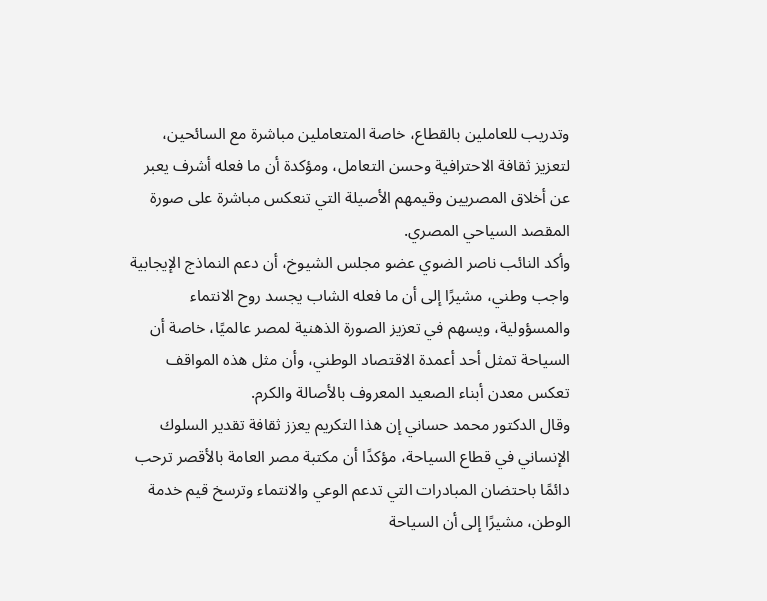وتدريب للعاملين بالقطاع، خاصة المتعاملين مباشرة مع السائحين، لتعزيز ثقافة الاحترافية وحسن التعامل، ومؤكدة أن ما فعله أشرف يعبر عن أخلاق المصريين وقيمهم الأصيلة التي تنعكس مباشرة على صورة المقصد السياحي المصري.
وأكد النائب ناصر الضوي عضو مجلس الشيوخ، أن دعم النماذج الإيجابية واجب وطني، مشيرًا إلى أن ما فعله الشاب يجسد روح الانتماء والمسؤولية، ويسهم في تعزيز الصورة الذهنية لمصر عالميًا، خاصة أن السياحة تمثل أحد أعمدة الاقتصاد الوطني، وأن مثل هذه المواقف تعكس معدن أبناء الصعيد المعروف بالأصالة والكرم.
وقال الدكتور محمد حساني إن هذا التكريم يعزز ثقافة تقدير السلوك الإنساني في قطاع السياحة، مؤكدًا أن مكتبة مصر العامة بالأقصر ترحب دائمًا باحتضان المبادرات التي تدعم الوعي والانتماء وترسخ قيم خدمة الوطن، مشيرًا إلى أن السياحة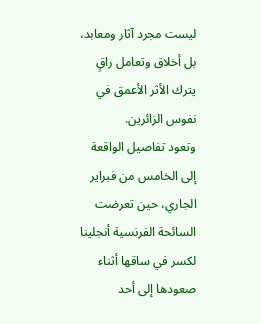ليست مجرد آثار ومعابد، بل أخلاق وتعامل راقٍ يترك الأثر الأعمق في نفوس الزائرين.
وتعود تفاصيل الواقعة إلى الخامس من فبراير الجاري، حين تعرضت السائحة الفرنسية أنجلينا لكسر في ساقها أثناء صعودها إلى أحد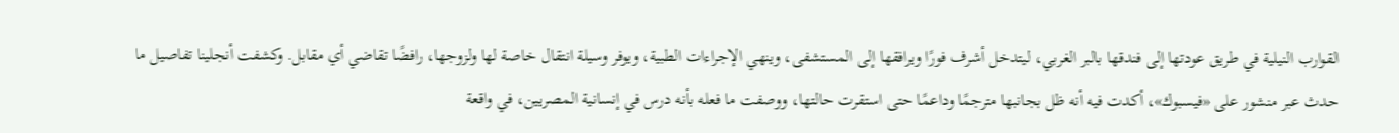القوارب النيلية في طريق عودتها إلى فندقها بالبر الغربي، ليتدخل أشرف فورًا ويرافقها إلى المستشفى، وينهي الإجراءات الطبية، ويوفر وسيلة انتقال خاصة لها ولزوجها، رافضًا تقاضي أي مقابل. وكشفت أنجلينا تفاصيل ما حدث عبر منشور على «فيسبوك»، أكدت فيه أنه ظل بجانبها مترجمًا وداعمًا حتى استقرت حالتها، ووصفت ما فعله بأنه درس في إنسانية المصريين، في واقعة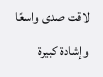لاقت صدى واسعًا وإشادة كبيرة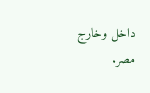داخل وخارج مصر.